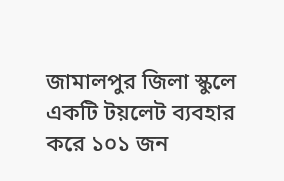জামালপুর জিলা স্কুলে একটি টয়লেট ব্যবহার করে ১০১ জন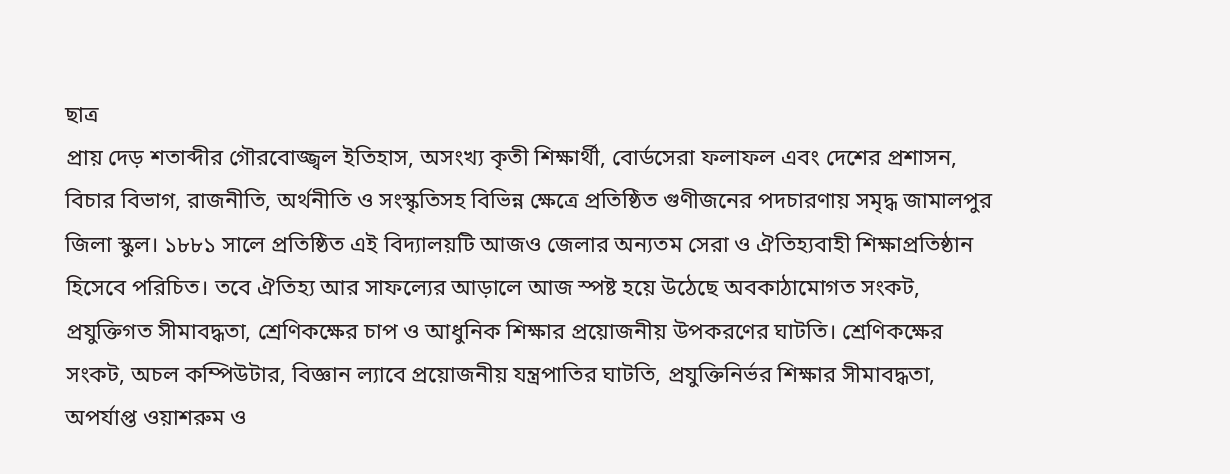ছাত্র
প্রায় দেড় শতাব্দীর গৌরবোজ্জ্বল ইতিহাস, অসংখ্য কৃতী শিক্ষার্থী, বোর্ডসেরা ফলাফল এবং দেশের প্রশাসন, বিচার বিভাগ, রাজনীতি, অর্থনীতি ও সংস্কৃতিসহ বিভিন্ন ক্ষেত্রে প্রতিষ্ঠিত গুণীজনের পদচারণায় সমৃদ্ধ জামালপুর জিলা স্কুল। ১৮৮১ সালে প্রতিষ্ঠিত এই বিদ্যালয়টি আজও জেলার অন্যতম সেরা ও ঐতিহ্যবাহী শিক্ষাপ্রতিষ্ঠান হিসেবে পরিচিত। তবে ঐতিহ্য আর সাফল্যের আড়ালে আজ স্পষ্ট হয়ে উঠেছে অবকাঠামোগত সংকট, প্রযুক্তিগত সীমাবদ্ধতা, শ্রেণিকক্ষের চাপ ও আধুনিক শিক্ষার প্রয়োজনীয় উপকরণের ঘাটতি। শ্রেণিকক্ষের সংকট, অচল কম্পিউটার, বিজ্ঞান ল্যাবে প্রয়োজনীয় যন্ত্রপাতির ঘাটতি, প্রযুক্তিনির্ভর শিক্ষার সীমাবদ্ধতা, অপর্যাপ্ত ওয়াশরুম ও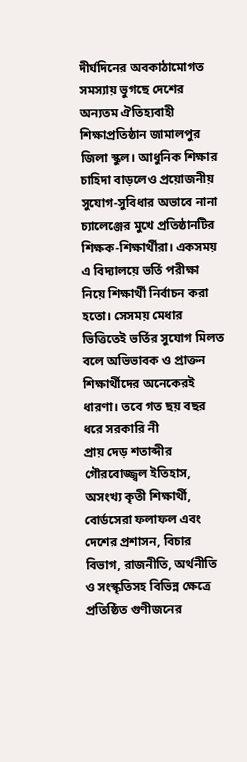দীর্ঘদিনের অবকাঠামোগত সমস্যায় ভুগছে দেশের অন্যতম ঐতিহ্যবাহী শিক্ষাপ্রতিষ্ঠান জামালপুর জিলা স্কুল। আধুনিক শিক্ষার চাহিদা বাড়লেও প্রয়োজনীয় সুযোগ-সুবিধার অভাবে নানা চ্যালেঞ্জের মুখে প্রতিষ্ঠানটির শিক্ষক-শিক্ষার্থীরা। একসময় এ বিদ্যালয়ে ভর্তি পরীক্ষা নিয়ে শিক্ষার্থী নির্বাচন করা হতো। সেসময় মেধার ভিত্তিতেই ভর্তির সুযোগ মিলত বলে অভিভাবক ও প্রাক্তন শিক্ষার্থীদের অনেকেরই ধারণা। তবে গত ছয় বছর ধরে সরকারি নী
প্রায় দেড় শতাব্দীর গৌরবোজ্জ্বল ইতিহাস, অসংখ্য কৃতী শিক্ষার্থী, বোর্ডসেরা ফলাফল এবং দেশের প্রশাসন, বিচার বিভাগ, রাজনীতি, অর্থনীতি ও সংস্কৃতিসহ বিভিন্ন ক্ষেত্রে প্রতিষ্ঠিত গুণীজনের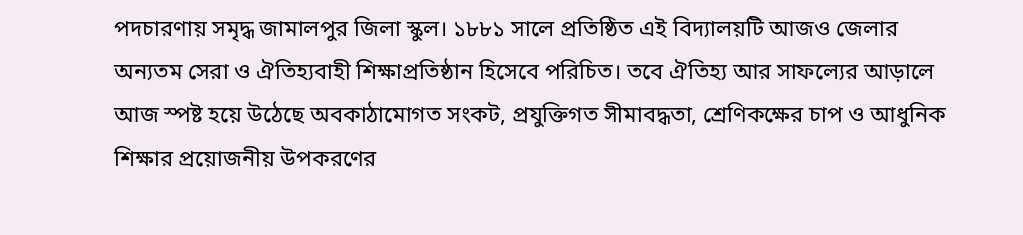পদচারণায় সমৃদ্ধ জামালপুর জিলা স্কুল। ১৮৮১ সালে প্রতিষ্ঠিত এই বিদ্যালয়টি আজও জেলার অন্যতম সেরা ও ঐতিহ্যবাহী শিক্ষাপ্রতিষ্ঠান হিসেবে পরিচিত। তবে ঐতিহ্য আর সাফল্যের আড়ালে আজ স্পষ্ট হয়ে উঠেছে অবকাঠামোগত সংকট, প্রযুক্তিগত সীমাবদ্ধতা, শ্রেণিকক্ষের চাপ ও আধুনিক শিক্ষার প্রয়োজনীয় উপকরণের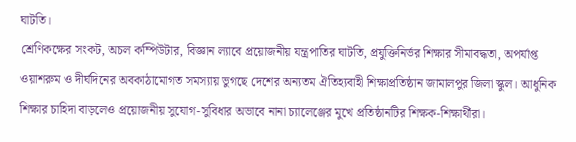ঘাটতি।
শ্রেণিকক্ষের সংকট, অচল কম্পিউটার, বিজ্ঞান ল্যাবে প্রয়োজনীয় যন্ত্রপাতির ঘাটতি, প্রযুক্তিনির্ভর শিক্ষার সীমাবদ্ধতা, অপর্যাপ্ত ওয়াশরুম ও দীর্ঘদিনের অবকাঠামোগত সমস্যায় ভুগছে দেশের অন্যতম ঐতিহ্যবাহী শিক্ষাপ্রতিষ্ঠান জামালপুর জিলা স্কুল। আধুনিক শিক্ষার চাহিদা বাড়লেও প্রয়োজনীয় সুযোগ-সুবিধার অভাবে নানা চ্যালেঞ্জের মুখে প্রতিষ্ঠানটির শিক্ষক-শিক্ষার্থীরা।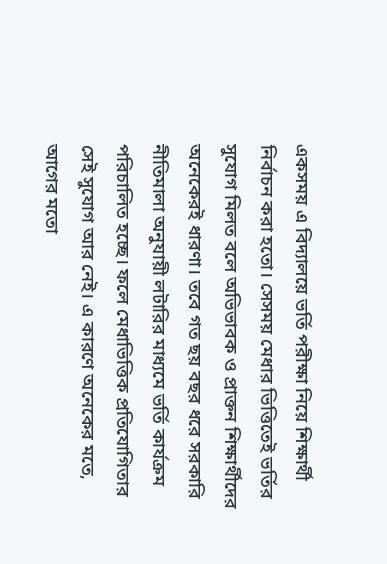একসময় এ বিদ্যালয়ে ভর্তি পরীক্ষা নিয়ে শিক্ষার্থী নির্বাচন করা হতো। সেসময় মেধার ভিত্তিতেই ভর্তির সুযোগ মিলত বলে অভিভাবক ও প্রাক্তন শিক্ষার্থীদের অনেকেরই ধারণা। তবে গত ছয় বছর ধরে সরকারি নীতিমালা অনুযায়ী লটারির মাধ্যমে ভর্তি কার্যক্রম পরিচালিত হচ্ছে। ফলে মেধাভিত্তিক প্রতিযোগিতার সেই সুযোগ আর নেই। এ কারণে অনেকের মতে, আগের মতো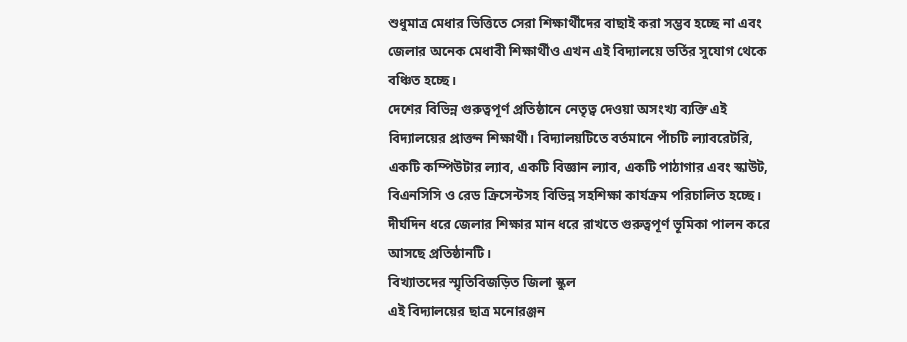শুধুমাত্র মেধার ভিত্তিতে সেরা শিক্ষার্থীদের বাছাই করা সম্ভব হচ্ছে না এবং জেলার অনেক মেধাবী শিক্ষার্থীও এখন এই বিদ্যালয়ে ভর্তির সুযোগ থেকে বঞ্চিত হচ্ছে।
দেশের বিভিন্ন গুরুত্বপূর্ণ প্রতিষ্ঠানে নেতৃত্ব দেওয়া অসংখ্য ব্যক্তি এই বিদ্যালয়ের প্রাক্তন শিক্ষার্থী। বিদ্যালয়টিতে বর্তমানে পাঁচটি ল্যাবরেটরি, একটি কম্পিউটার ল্যাব, একটি বিজ্ঞান ল্যাব, একটি পাঠাগার এবং স্কাউট, বিএনসিসি ও রেড ক্রিসেন্টসহ বিভিন্ন সহশিক্ষা কার্যক্রম পরিচালিত হচ্ছে। দীর্ঘদিন ধরে জেলার শিক্ষার মান ধরে রাখতে গুরুত্বপূর্ণ ভূমিকা পালন করে আসছে প্রতিষ্ঠানটি।
বিখ্যাতদের স্মৃতিবিজড়িত জিলা স্কুল
এই বিদ্যালয়ের ছাত্র মনোরঞ্জন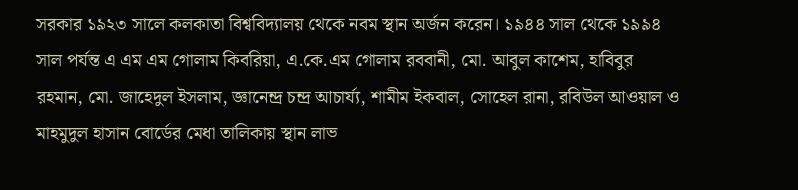সরকার ১৯২৩ সালে কলকাতা বিশ্ববিদ্যালয় থেকে নবম স্থান অর্জন করেন। ১৯৪৪ সাল থেকে ১৯৯৪ সাল পর্যন্ত এ এম এম গোলাম কিবরিয়া, এ.কে.এম গোলাম রববানী, মো. আবুল কাশেম, হাবিবুর রহমান, মো. জাহেদুল ইসলাম, জ্ঞানেন্দ্র চন্দ্র আচার্য্য, শামীম ইকবাল, সোহেল রানা, রবিউল আওয়াল ও মাহমুদুল হাসান বোর্ডের মেধা তালিকায় স্থান লাভ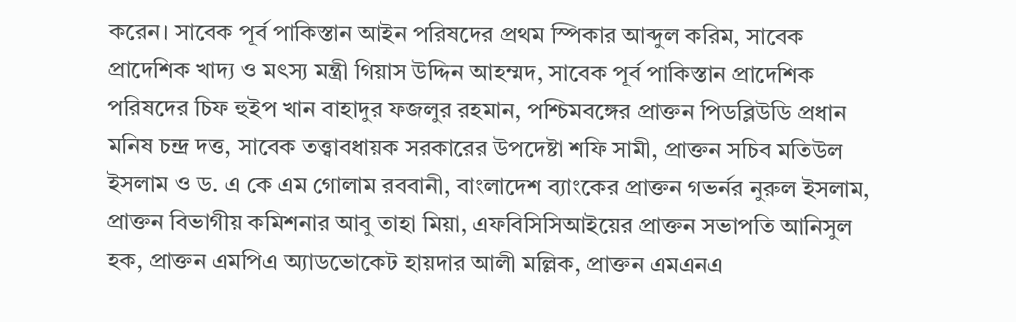করেন। সাবেক পূর্ব পাকিস্তান আইন পরিষদের প্রথম স্পিকার আব্দুল করিম, সাবেক প্রাদেশিক খাদ্য ও মৎস্য মন্ত্রী গিয়াস উদ্দিন আহম্মদ, সাবেক পূর্ব পাকিস্তান প্রাদেশিক পরিষদের চিফ হুইপ খান বাহাদুর ফজলুর রহমান, পশ্চিমবঙ্গের প্রাক্তন পিডব্লিউডি প্রধান মনিষ চন্দ্র দত্ত, সাবেক তত্ত্বাবধায়ক সরকারের উপদেষ্টা শফি সামী, প্রাক্তন সচিব মতিউল ইসলাম ও ড. এ কে এম গোলাম রববানী, বাংলাদেশ ব্যাংকের প্রাক্তন গভর্নর নুরুল ইসলাম, প্রাক্তন বিভাগীয় কমিশনার আবু তাহা মিয়া, এফবিসিসিআইয়ের প্রাক্তন সভাপতি আনিসুল হক, প্রাক্তন এমপিএ অ্যাডভোকেট হায়দার আলী মল্লিক, প্রাক্তন এমএনএ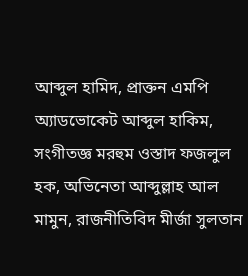আব্দুল হামিদ, প্রাক্তন এমপি অ্যাডভোকেট আব্দুল হাকিম, সংগীতজ্ঞ মরহুম ওস্তাদ ফজলুল হক, অভিনেতা আব্দুল্লাহ আল মামুন, রাজনীতিবিদ মীর্জা সুলতান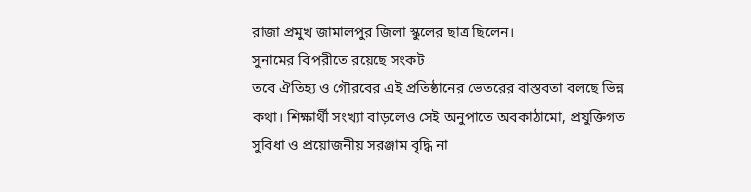রাজা প্রমুখ জামালপুর জিলা স্কুলের ছাত্র ছিলেন।
সুনামের বিপরীতে রয়েছে সংকট
তবে ঐতিহ্য ও গৌরবের এই প্রতিষ্ঠানের ভেতরের বাস্তবতা বলছে ভিন্ন কথা। শিক্ষার্থী সংখ্যা বাড়লেও সেই অনুপাতে অবকাঠামো, প্রযুক্তিগত সুবিধা ও প্রয়োজনীয় সরঞ্জাম বৃদ্ধি না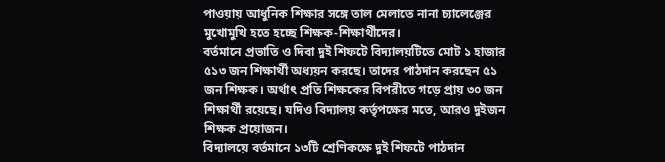পাওয়ায় আধুনিক শিক্ষার সঙ্গে তাল মেলাতে নানা চ্যালেঞ্জের মুখোমুখি হতে হচ্ছে শিক্ষক-শিক্ষার্থীদের।
বর্তমানে প্রভাতি ও দিবা দুই শিফটে বিদ্যালয়টিতে মোট ১ হাজার ৫১৩ জন শিক্ষার্থী অধ্যয়ন করছে। তাদের পাঠদান করছেন ৫১ জন শিক্ষক। অর্থাৎ প্রতি শিক্ষকের বিপরীতে গড়ে প্রায় ৩০ জন শিক্ষার্থী রয়েছে। যদিও বিদ্যালয় কর্তৃপক্ষের মতে, আরও দুইজন শিক্ষক প্রয়োজন।
বিদ্যালয়ে বর্তমানে ১৩টি শ্রেণিকক্ষে দুই শিফটে পাঠদান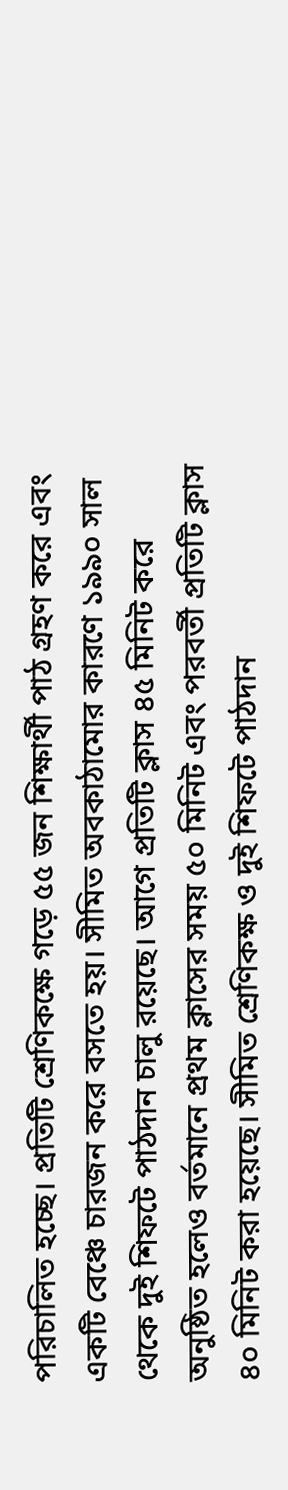পরিচালিত হচ্ছে। প্রতিটি শ্রেণিকক্ষে গড়ে ৫৫ জন শিক্ষার্থী পাঠ গ্রহণ করে এবং একটি বেঞ্চে চারজন করে বসতে হয়। সীমিত অবকাঠামোর কারণে ১৯৯০ সাল থেকে দুই শিফটে পাঠদান চালু রয়েছে। আগে প্রতিটি ক্লাস ৪৫ মিনিট করে অনুষ্ঠিত হলেও বর্তমানে প্রথম ক্লাসের সময় ৫০ মিনিট এবং পরবর্তী প্রতিটি ক্লাস ৪০ মিনিট করা হয়েছে। সীমিত শ্রেণিকক্ষ ও দুই শিফটে পাঠদান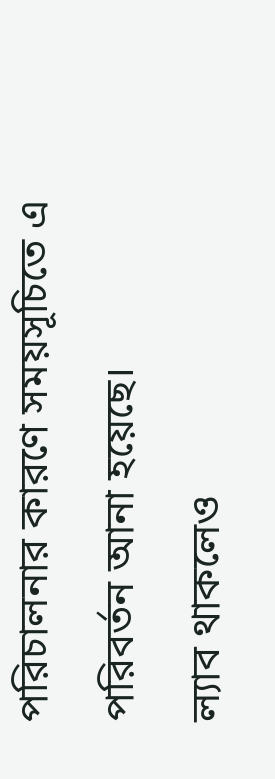পরিচালনার কারণে সময়সূচিতে এ পরিবর্তন আনা হয়েছে।
ল্যাব থাকলেও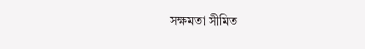সক্ষমতা সীমিত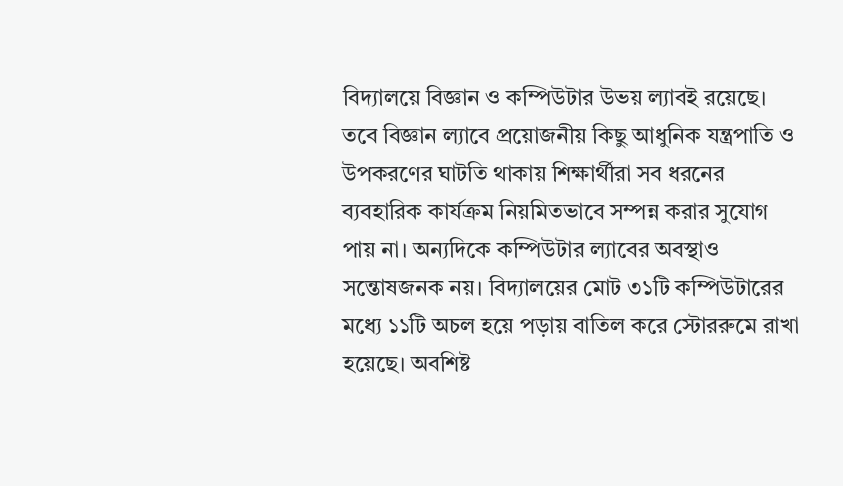বিদ্যালয়ে বিজ্ঞান ও কম্পিউটার উভয় ল্যাবই রয়েছে। তবে বিজ্ঞান ল্যাবে প্রয়োজনীয় কিছু আধুনিক যন্ত্রপাতি ও উপকরণের ঘাটতি থাকায় শিক্ষার্থীরা সব ধরনের ব্যবহারিক কার্যক্রম নিয়মিতভাবে সম্পন্ন করার সুযোগ পায় না। অন্যদিকে কম্পিউটার ল্যাবের অবস্থাও সন্তোষজনক নয়। বিদ্যালয়ের মোট ৩১টি কম্পিউটারের মধ্যে ১১টি অচল হয়ে পড়ায় বাতিল করে স্টোররুমে রাখা হয়েছে। অবশিষ্ট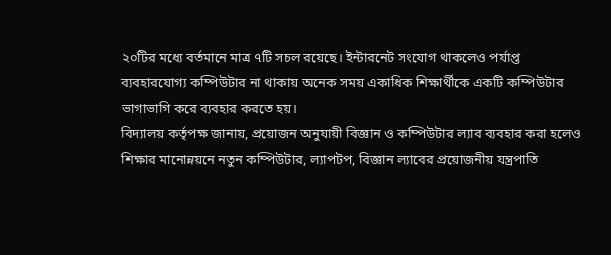২০টির মধ্যে বর্তমানে মাত্র ৭টি সচল রয়েছে। ইন্টারনেট সংযোগ থাকলেও পর্যাপ্ত ব্যবহারযোগ্য কম্পিউটার না থাকায় অনেক সময় একাধিক শিক্ষার্থীকে একটি কম্পিউটার ভাগাভাগি করে ব্যবহার করতে হয়।
বিদ্যালয় কর্তৃপক্ষ জানায়, প্রয়োজন অনুযায়ী বিজ্ঞান ও কম্পিউটার ল্যাব ব্যবহার করা হলেও শিক্ষার মানোন্নয়নে নতুন কম্পিউটার, ল্যাপটপ, বিজ্ঞান ল্যাবের প্রয়োজনীয় যন্ত্রপাতি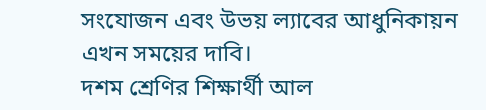সংযোজন এবং উভয় ল্যাবের আধুনিকায়ন এখন সময়ের দাবি।
দশম শ্রেণির শিক্ষার্থী আল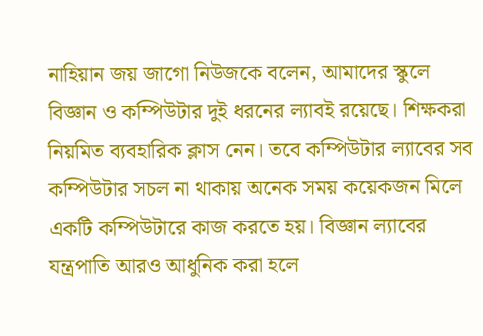নাহিয়ান জয় জাগো নিউজকে বলেন, আমাদের স্কুলে বিজ্ঞান ও কম্পিউটার দুই ধরনের ল্যাবই রয়েছে। শিক্ষকরা নিয়মিত ব্যবহারিক ক্লাস নেন। তবে কম্পিউটার ল্যাবের সব কম্পিউটার সচল না থাকায় অনেক সময় কয়েকজন মিলে একটি কম্পিউটারে কাজ করতে হয়। বিজ্ঞান ল্যাবের যন্ত্রপাতি আরও আধুনিক করা হলে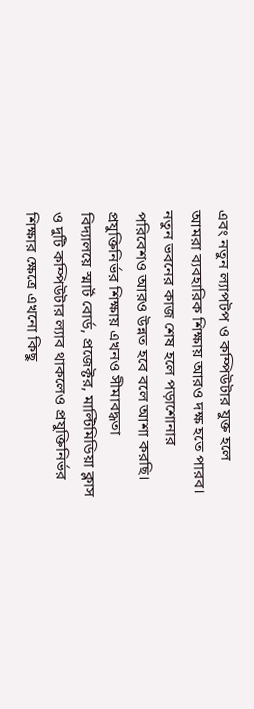এবং নতুন ল্যাপটপ ও কম্পিউটার যুক্ত হলে আমরা ব্যবহারিক শিক্ষায় আরও দক্ষ হতে পারব। নতুন ভবনের কাজ শেষ হলে পড়াশোনার পরিবেশও আরও উন্নত হবে বলে আশা করছি।
প্রযুক্তিনির্ভর শিক্ষায় এখনও সীমাবদ্ধতা
বিদ্যালয়ে স্মার্ট বোর্ড, প্রজেক্টর, মাল্টিমিডিয়া ক্লাস ও দুটি কম্পিউটার ল্যাব থাকলেও প্রযুক্তিনির্ভর শিক্ষার ক্ষেত্রে এখনো কিছু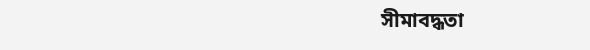সীমাবদ্ধতা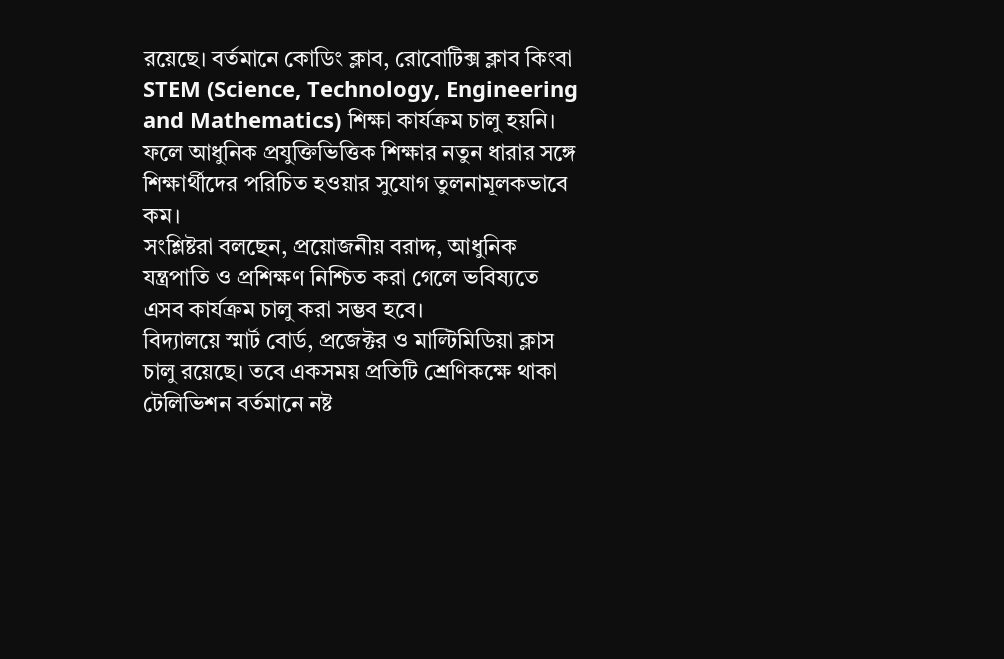রয়েছে। বর্তমানে কোডিং ক্লাব, রোবোটিক্স ক্লাব কিংবা STEM (Science, Technology, Engineering and Mathematics) শিক্ষা কার্যক্রম চালু হয়নি। ফলে আধুনিক প্রযুক্তিভিত্তিক শিক্ষার নতুন ধারার সঙ্গে শিক্ষার্থীদের পরিচিত হওয়ার সুযোগ তুলনামূলকভাবে কম।
সংশ্লিষ্টরা বলছেন, প্রয়োজনীয় বরাদ্দ, আধুনিক যন্ত্রপাতি ও প্রশিক্ষণ নিশ্চিত করা গেলে ভবিষ্যতে এসব কার্যক্রম চালু করা সম্ভব হবে।
বিদ্যালয়ে স্মার্ট বোর্ড, প্রজেক্টর ও মাল্টিমিডিয়া ক্লাস চালু রয়েছে। তবে একসময় প্রতিটি শ্রেণিকক্ষে থাকা টেলিভিশন বর্তমানে নষ্ট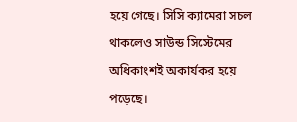হয়ে গেছে। সিসি ক্যামেরা সচল থাকলেও সাউন্ড সিস্টেমের অধিকাংশই অকার্যকর হয়ে পড়েছে।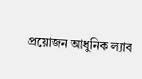প্রয়োজন আধুনিক ল্যাব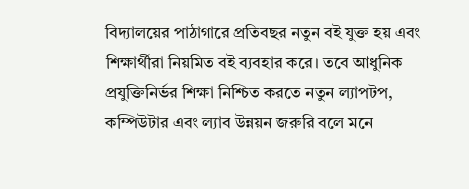বিদ্যালয়ের পাঠাগারে প্রতিবছর নতুন বই যুক্ত হয় এবং শিক্ষার্থীরা নিয়মিত বই ব্যবহার করে। তবে আধুনিক প্রযুক্তিনির্ভর শিক্ষা নিশ্চিত করতে নতুন ল্যাপটপ, কম্পিউটার এবং ল্যাব উন্নয়ন জরুরি বলে মনে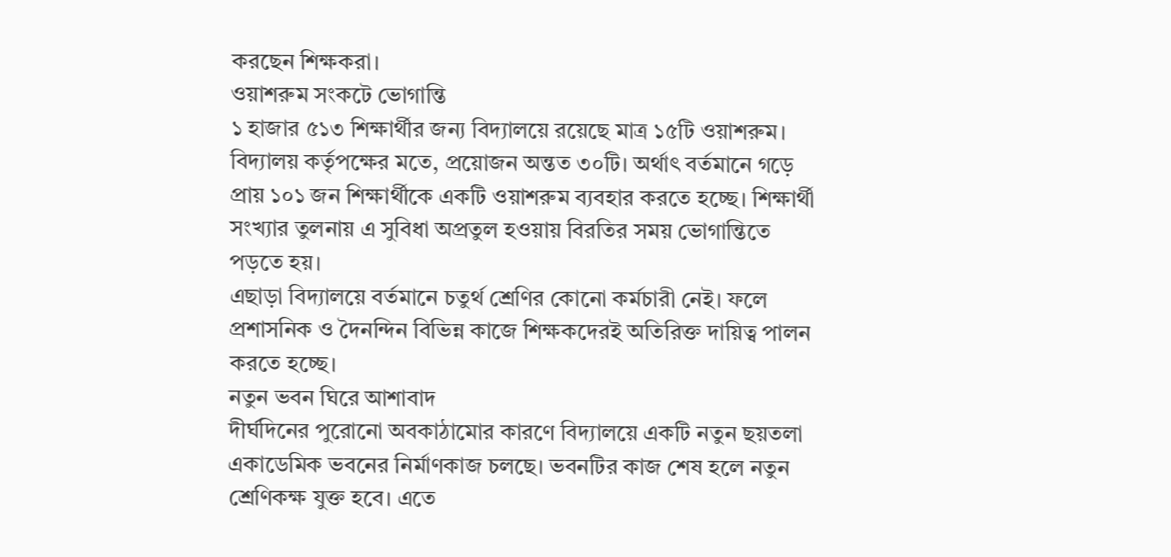করছেন শিক্ষকরা।
ওয়াশরুম সংকটে ভোগান্তি
১ হাজার ৫১৩ শিক্ষার্থীর জন্য বিদ্যালয়ে রয়েছে মাত্র ১৫টি ওয়াশরুম। বিদ্যালয় কর্তৃপক্ষের মতে, প্রয়োজন অন্তত ৩০টি। অর্থাৎ বর্তমানে গড়ে প্রায় ১০১ জন শিক্ষার্থীকে একটি ওয়াশরুম ব্যবহার করতে হচ্ছে। শিক্ষার্থী সংখ্যার তুলনায় এ সুবিধা অপ্রতুল হওয়ায় বিরতির সময় ভোগান্তিতে পড়তে হয়।
এছাড়া বিদ্যালয়ে বর্তমানে চতুর্থ শ্রেণির কোনো কর্মচারী নেই। ফলে প্রশাসনিক ও দৈনন্দিন বিভিন্ন কাজে শিক্ষকদেরই অতিরিক্ত দায়িত্ব পালন করতে হচ্ছে।
নতুন ভবন ঘিরে আশাবাদ
দীর্ঘদিনের পুরোনো অবকাঠামোর কারণে বিদ্যালয়ে একটি নতুন ছয়তলা একাডেমিক ভবনের নির্মাণকাজ চলছে। ভবনটির কাজ শেষ হলে নতুন শ্রেণিকক্ষ যুক্ত হবে। এতে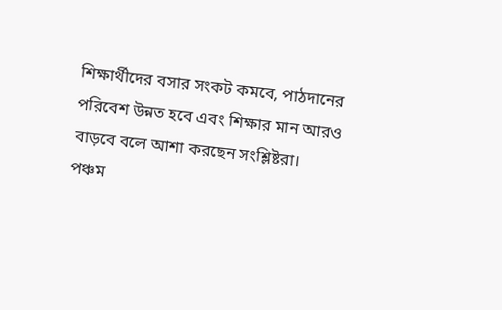শিক্ষার্থীদের বসার সংকট কমবে, পাঠদানের পরিবেশ উন্নত হবে এবং শিক্ষার মান আরও বাড়বে বলে আশা করছেন সংশ্লিষ্টরা।
পঞ্চম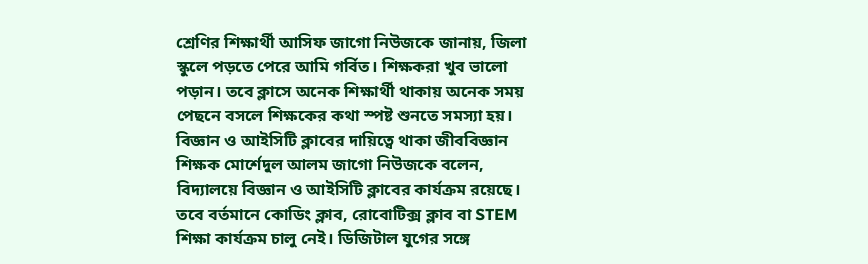শ্রেণির শিক্ষার্থী আসিফ জাগো নিউজকে জানায়, জিলা স্কুলে পড়তে পেরে আমি গর্বিত। শিক্ষকরা খুব ভালো পড়ান। তবে ক্লাসে অনেক শিক্ষার্থী থাকায় অনেক সময় পেছনে বসলে শিক্ষকের কথা স্পষ্ট শুনতে সমস্যা হয়।
বিজ্ঞান ও আইসিটি ক্লাবের দায়িত্বে থাকা জীববিজ্ঞান শিক্ষক মোর্শেদুল আলম জাগো নিউজকে বলেন, বিদ্যালয়ে বিজ্ঞান ও আইসিটি ক্লাবের কার্যক্রম রয়েছে। তবে বর্তমানে কোডিং ক্লাব, রোবোটিক্স ক্লাব বা STEM শিক্ষা কার্যক্রম চালু নেই। ডিজিটাল যুগের সঙ্গে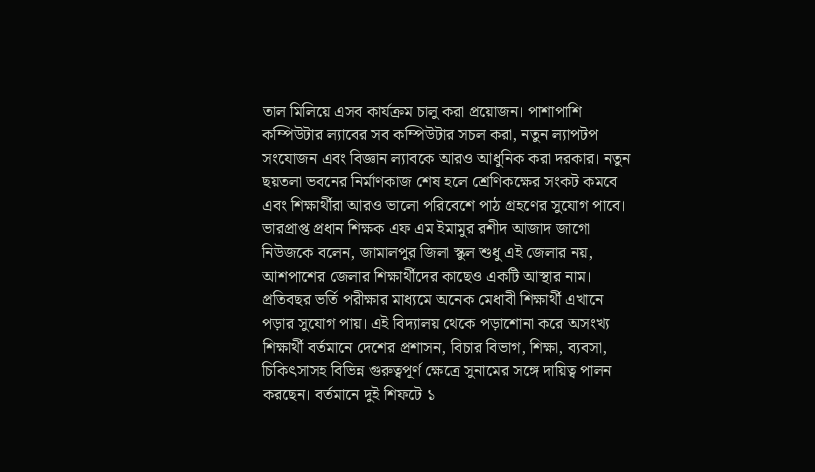তাল মিলিয়ে এসব কার্যক্রম চালু করা প্রয়োজন। পাশাপাশি কম্পিউটার ল্যাবের সব কম্পিউটার সচল করা, নতুন ল্যাপটপ সংযোজন এবং বিজ্ঞান ল্যাবকে আরও আধুনিক করা দরকার। নতুন ছয়তলা ভবনের নির্মাণকাজ শেষ হলে শ্রেণিকক্ষের সংকট কমবে এবং শিক্ষার্থীরা আরও ভালো পরিবেশে পাঠ গ্রহণের সুযোগ পাবে।
ভারপ্রাপ্ত প্রধান শিক্ষক এফ এম ইমামুর রশীদ আজাদ জাগো নিউজকে বলেন, জামালপুর জিলা স্কুল শুধু এই জেলার নয়, আশপাশের জেলার শিক্ষার্থীদের কাছেও একটি আস্থার নাম। প্রতিবছর ভর্তি পরীক্ষার মাধ্যমে অনেক মেধাবী শিক্ষার্থী এখানে পড়ার সুযোগ পায়। এই বিদ্যালয় থেকে পড়াশোনা করে অসংখ্য শিক্ষার্থী বর্তমানে দেশের প্রশাসন, বিচার বিভাগ, শিক্ষা, ব্যবসা, চিকিৎসাসহ বিভিন্ন গুরুত্বপূর্ণ ক্ষেত্রে সুনামের সঙ্গে দায়িত্ব পালন করছেন। বর্তমানে দুই শিফটে ১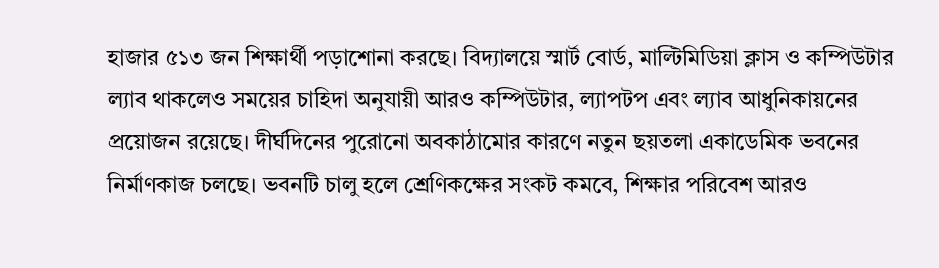হাজার ৫১৩ জন শিক্ষার্থী পড়াশোনা করছে। বিদ্যালয়ে স্মার্ট বোর্ড, মাল্টিমিডিয়া ক্লাস ও কম্পিউটার ল্যাব থাকলেও সময়ের চাহিদা অনুযায়ী আরও কম্পিউটার, ল্যাপটপ এবং ল্যাব আধুনিকায়নের প্রয়োজন রয়েছে। দীর্ঘদিনের পুরোনো অবকাঠামোর কারণে নতুন ছয়তলা একাডেমিক ভবনের নির্মাণকাজ চলছে। ভবনটি চালু হলে শ্রেণিকক্ষের সংকট কমবে, শিক্ষার পরিবেশ আরও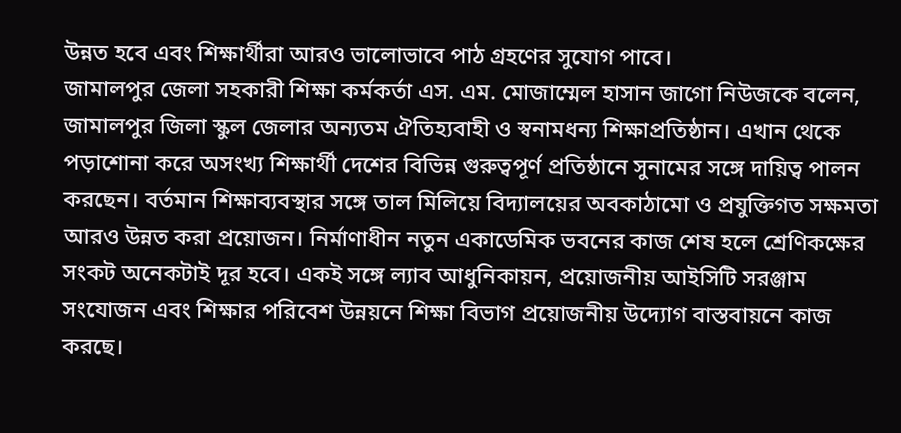উন্নত হবে এবং শিক্ষার্থীরা আরও ভালোভাবে পাঠ গ্রহণের সুযোগ পাবে।
জামালপুর জেলা সহকারী শিক্ষা কর্মকর্তা এস. এম. মোজাম্মেল হাসান জাগো নিউজকে বলেন, জামালপুর জিলা স্কুল জেলার অন্যতম ঐতিহ্যবাহী ও স্বনামধন্য শিক্ষাপ্রতিষ্ঠান। এখান থেকে পড়াশোনা করে অসংখ্য শিক্ষার্থী দেশের বিভিন্ন গুরুত্বপূর্ণ প্রতিষ্ঠানে সুনামের সঙ্গে দায়িত্ব পালন করছেন। বর্তমান শিক্ষাব্যবস্থার সঙ্গে তাল মিলিয়ে বিদ্যালয়ের অবকাঠামো ও প্রযুক্তিগত সক্ষমতা আরও উন্নত করা প্রয়োজন। নির্মাণাধীন নতুন একাডেমিক ভবনের কাজ শেষ হলে শ্রেণিকক্ষের সংকট অনেকটাই দূর হবে। একই সঙ্গে ল্যাব আধুনিকায়ন, প্রয়োজনীয় আইসিটি সরঞ্জাম সংযোজন এবং শিক্ষার পরিবেশ উন্নয়নে শিক্ষা বিভাগ প্রয়োজনীয় উদ্যোগ বাস্তবায়নে কাজ করছে।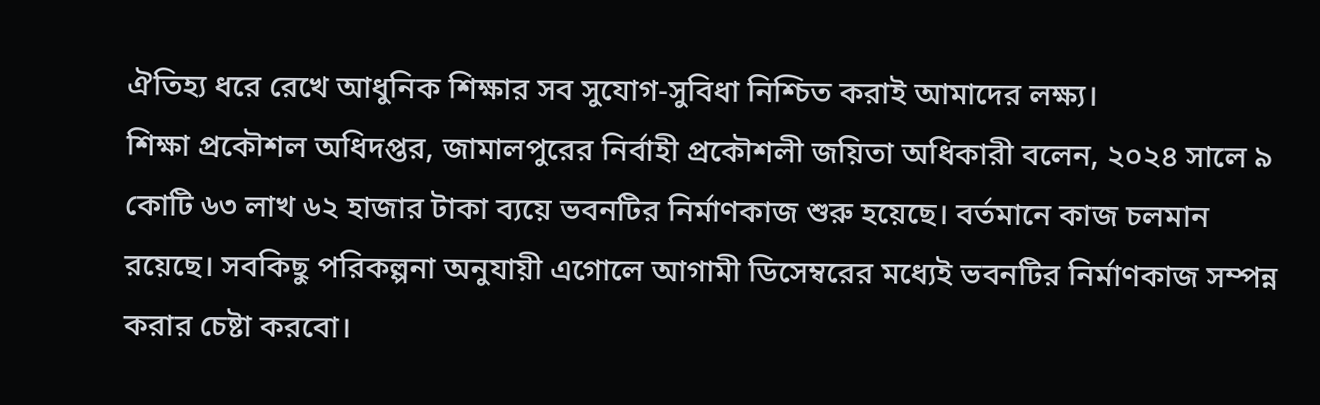ঐতিহ্য ধরে রেখে আধুনিক শিক্ষার সব সুযোগ-সুবিধা নিশ্চিত করাই আমাদের লক্ষ্য।
শিক্ষা প্রকৌশল অধিদপ্তর, জামালপুরের নির্বাহী প্রকৌশলী জয়িতা অধিকারী বলেন, ২০২৪ সালে ৯ কোটি ৬৩ লাখ ৬২ হাজার টাকা ব্যয়ে ভবনটির নির্মাণকাজ শুরু হয়েছে। বর্তমানে কাজ চলমান রয়েছে। সবকিছু পরিকল্পনা অনুযায়ী এগোলে আগামী ডিসেম্বরের মধ্যেই ভবনটির নির্মাণকাজ সম্পন্ন করার চেষ্টা করবো।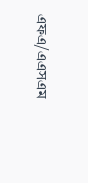এফএ/এএসএম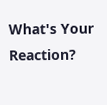What's Your Reaction?